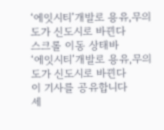‘에잇시티’개발로 용유,무의도가 신도시로 바뀐다
스크롤 이동 상태바
‘에잇시티’개발로 용유,무의도가 신도시로 바뀐다
이 기사를 공유합니다
세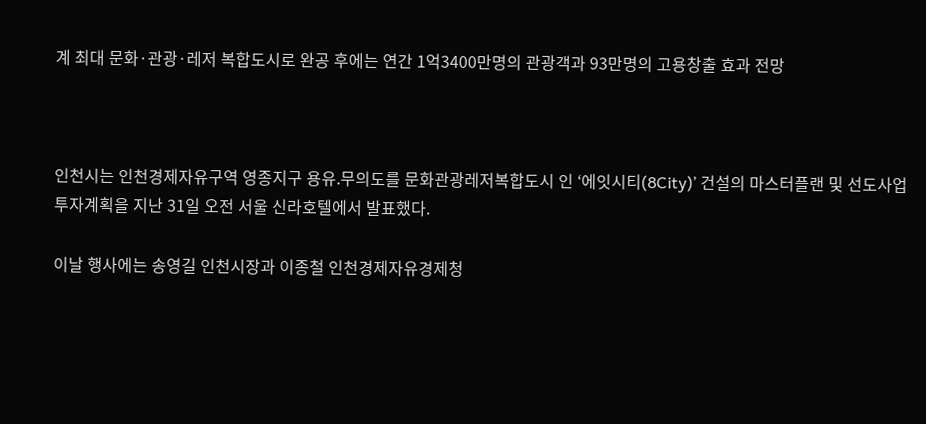계 최대 문화·관광·레저 복합도시로 완공 후에는 연간 1억3400만명의 관광객과 93만명의 고용창출 효과 전망



인천시는 인천경제자유구역 영종지구 용유.무의도를 문화관광레저복합도시 인 ‘에잇시티(8City)’ 건설의 마스터플랜 및 선도사업 투자계획을 지난 31일 오전 서울 신라호텔에서 발표했다.

이날 행사에는 송영길 인천시장과 이종철 인천경제자유경제청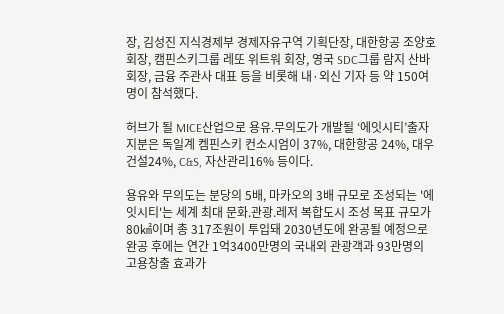장, 김성진 지식경제부 경제자유구역 기획단장, 대한항공 조양호회장, 캠핀스키그룹 레또 위트워 회장, 영국 SDC그룹 람지 산바 회장, 금융 주관사 대표 등을 비롯해 내·외신 기자 등 약 150여 명이 참석했다.

허브가 될 MICE산업으로 용유.무의도가 개발될 ‘에잇시티’출자 지분은 독일계 켐핀스키 컨소시엄이 37%, 대한항공 24%, 대우건설24%, C&S, 자산관리16% 등이다.

용유와 무의도는 분당의 5배, 마카오의 3배 규모로 조성되는 '에잇시티'는 세계 최대 문화.관광.레저 복합도시 조성 목표 규모가 80㎢이며 총 317조원이 투입돼 2030년도에 완공될 예정으로 완공 후에는 연간 1억3400만명의 국내외 관광객과 93만명의 고용창출 효과가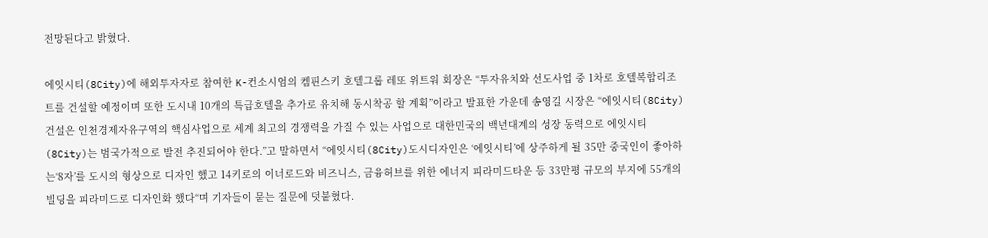전망된다고 밝혔다.

에잇시티(8City)에 해외투자자로 참여한 K-컨소시엄의 켐핀스키 호텔그룹 레또 위트워 회장은 “투자유치와 선도사업 중 1차로 호텔복합리조트를 건설할 예정이며 또한 도시내 10개의 특급호텔을 추가로 유치해 동시착공 할 계획”이라고 발표한 가운데 송영길 시장은 “에잇시티(8City)건설은 인천경제자유구역의 핵심사업으로 세계 최고의 경쟁력을 가질 수 있는 사업으로 대한민국의 백년대계의 성장 동력으로 에잇시티(8City)는 범국가적으로 발전 추진되어야 한다.”고 말하면서 “에잇시티(8City)도시디자인은 ‘에잇시티’에 상주하게 될 35만 중국인이 좋아하는‘8자’를 도시의 형상으로 디자인 했고 14키로의 이너로드와 비즈니스, 금융허브를 위한 에너지 피라미드타운 등 33만평 규모의 부지에 55개의 빌딩을 피라미드로 디자인화 했다“며 기자들이 묻는 질문에 덧붙혔다.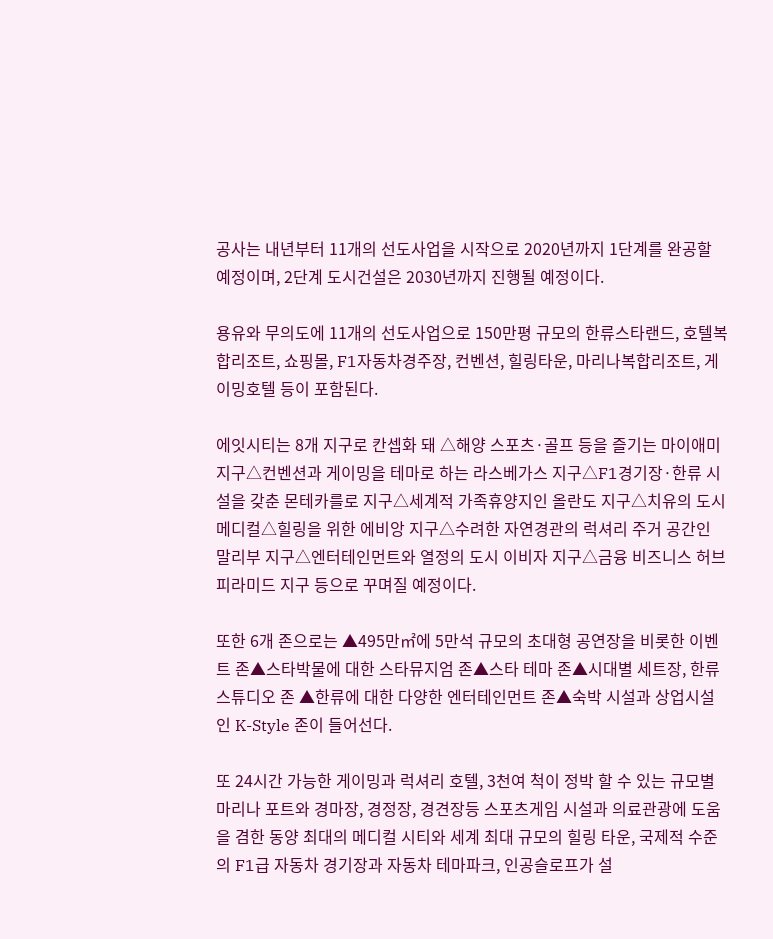공사는 내년부터 11개의 선도사업을 시작으로 2020년까지 1단계를 완공할 예정이며, 2단계 도시건설은 2030년까지 진행될 예정이다.

용유와 무의도에 11개의 선도사업으로 150만평 규모의 한류스타랜드, 호텔복합리조트, 쇼핑몰, F1자동차경주장, 컨벤션, 힐링타운, 마리나복합리조트, 게이밍호텔 등이 포함된다.

에잇시티는 8개 지구로 칸셉화 돼 △해양 스포츠·골프 등을 즐기는 마이애미 지구△컨벤션과 게이밍을 테마로 하는 라스베가스 지구△F1경기장·한류 시설을 갖춘 몬테카를로 지구△세계적 가족휴양지인 올란도 지구△치유의 도시 메디컬△힐링을 위한 에비앙 지구△수려한 자연경관의 럭셔리 주거 공간인 말리부 지구△엔터테인먼트와 열정의 도시 이비자 지구△금융 비즈니스 허브 피라미드 지구 등으로 꾸며질 예정이다.

또한 6개 존으로는 ▲495만㎡에 5만석 규모의 초대형 공연장을 비롯한 이벤트 존▲스타박물에 대한 스타뮤지엄 존▲스타 테마 존▲시대별 세트장, 한류 스튜디오 존 ▲한류에 대한 다양한 엔터테인먼트 존▲숙박 시설과 상업시설인 K-Style 존이 들어선다.

또 24시간 가능한 게이밍과 럭셔리 호텔, 3천여 척이 정박 할 수 있는 규모별 마리나 포트와 경마장, 경정장, 경견장등 스포츠게임 시설과 의료관광에 도움을 겸한 동양 최대의 메디컬 시티와 세계 최대 규모의 힐링 타운, 국제적 수준의 F1급 자동차 경기장과 자동차 테마파크, 인공슬로프가 설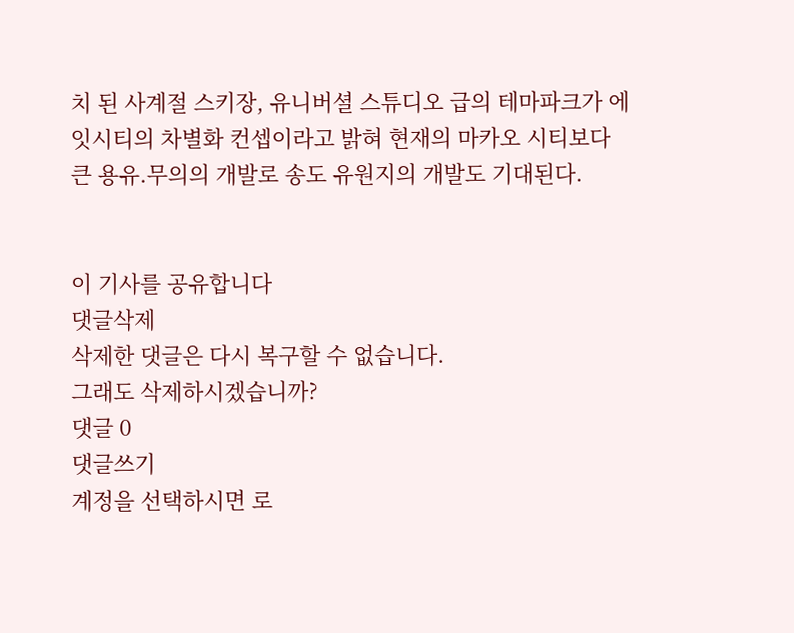치 된 사계절 스키장, 유니버셜 스튜디오 급의 테마파크가 에잇시티의 차별화 컨셉이라고 밝혀 현재의 마카오 시티보다 큰 용유.무의의 개발로 송도 유원지의 개발도 기대된다.


이 기사를 공유합니다
댓글삭제
삭제한 댓글은 다시 복구할 수 없습니다.
그래도 삭제하시겠습니까?
댓글 0
댓글쓰기
계정을 선택하시면 로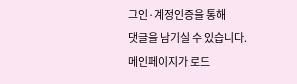그인·계정인증을 통해
댓글을 남기실 수 있습니다.
메인페이지가 로드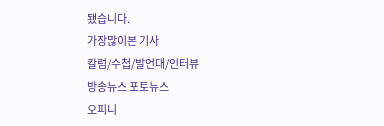됐습니다.
가장많이본 기사
칼럼/수첩/발언대/인터뷰
방송뉴스 포토뉴스
오피니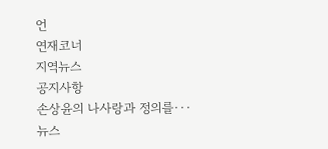언
연재코너
지역뉴스
공지사항
손상윤의 나사랑과 정의를···
뉴스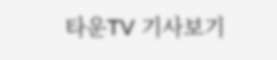타운TV 기사보기